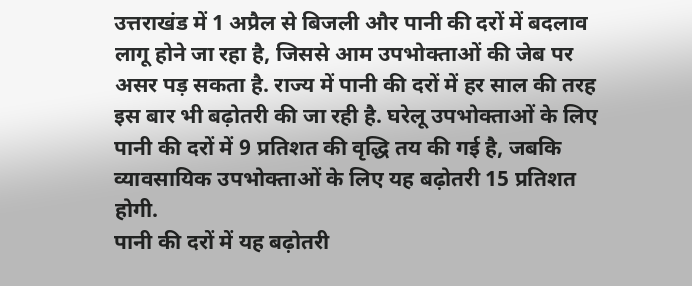उत्तराखंड में 1 अप्रैल से बिजली और पानी की दरों में बदलाव लागू होने जा रहा है, जिससे आम उपभोक्ताओं की जेब पर असर पड़ सकता है. राज्य में पानी की दरों में हर साल की तरह इस बार भी बढ़ोतरी की जा रही है. घरेलू उपभोक्ताओं के लिए पानी की दरों में 9 प्रतिशत की वृद्धि तय की गई है, जबकि व्यावसायिक उपभोक्ताओं के लिए यह बढ़ोतरी 15 प्रतिशत होगी.
पानी की दरों में यह बढ़ोतरी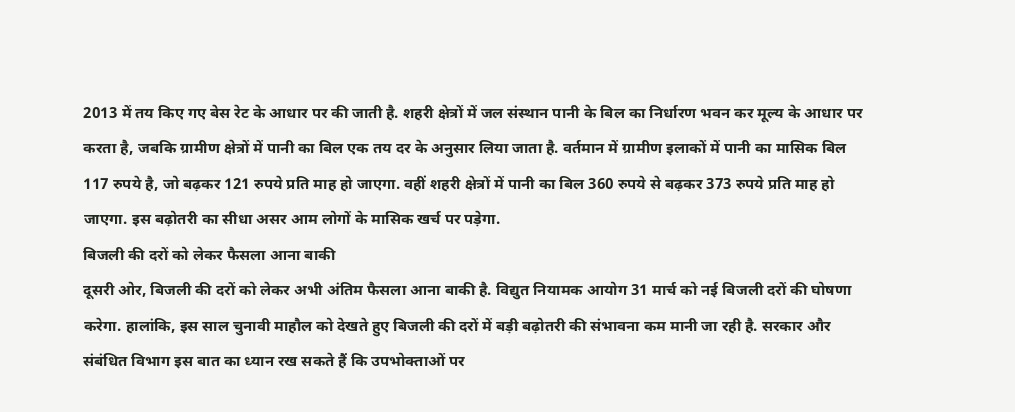2013 में तय किए गए बेस रेट के आधार पर की जाती है. शहरी क्षेत्रों में जल संस्थान पानी के बिल का निर्धारण भवन कर मूल्य के आधार पर करता है, जबकि ग्रामीण क्षेत्रों में पानी का बिल एक तय दर के अनुसार लिया जाता है. वर्तमान में ग्रामीण इलाकों में पानी का मासिक बिल 117 रुपये है, जो बढ़कर 121 रुपये प्रति माह हो जाएगा. वहीं शहरी क्षेत्रों में पानी का बिल 360 रुपये से बढ़कर 373 रुपये प्रति माह हो जाएगा. इस बढ़ोतरी का सीधा असर आम लोगों के मासिक खर्च पर पड़ेगा.
बिजली की दरों को लेकर फैसला आना बाकी
दूसरी ओर, बिजली की दरों को लेकर अभी अंतिम फैसला आना बाकी है. विद्युत नियामक आयोग 31 मार्च को नई बिजली दरों की घोषणा करेगा. हालांकि, इस साल चुनावी माहौल को देखते हुए बिजली की दरों में बड़ी बढ़ोतरी की संभावना कम मानी जा रही है. सरकार और संबंधित विभाग इस बात का ध्यान रख सकते हैं कि उपभोक्ताओं पर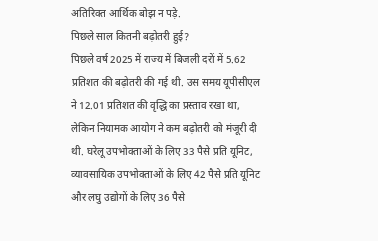अतिरिक्त आर्थिक बोझ न पड़े.
पिछले साल कितनी बढ़ोतरी हुई?
पिछले वर्ष 2025 में राज्य में बिजली दरों में 5.62 प्रतिशत की बढ़ोतरी की गई थी. उस समय यूपीसीएल ने 12.01 प्रतिशत की वृद्धि का प्रस्ताव रखा था, लेकिन नियामक आयोग ने कम बढ़ोतरी को मंजूरी दी थी. घरेलू उपभोक्ताओं के लिए 33 पैसे प्रति यूनिट, व्यावसायिक उपभोक्ताओं के लिए 42 पैसे प्रति यूनिट और लघु उद्योगों के लिए 36 पैसे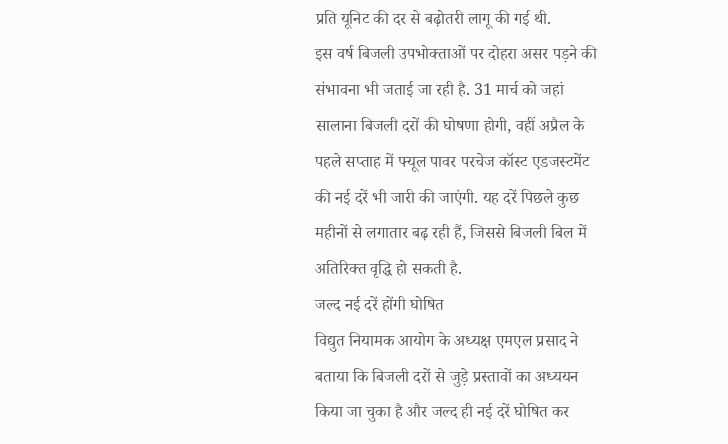प्रति यूनिट की दर से बढ़ोतरी लागू की गई थी.
इस वर्ष बिजली उपभोक्ताओं पर दोहरा असर पड़ने की संभावना भी जताई जा रही है. 31 मार्च को जहां सालाना बिजली दरों की घोषणा होगी, वहीं अप्रैल के पहले सप्ताह में फ्यूल पावर परचेज कॉस्ट एडजस्टमेंट की नई दरें भी जारी की जाएंगी. यह दरें पिछले कुछ महीनों से लगातार बढ़ रही हैं, जिससे बिजली बिल में अतिरिक्त वृद्धि हो सकती है.
जल्द नई दरें होंगी घोषित
विद्युत नियामक आयोग के अध्यक्ष एमएल प्रसाद ने बताया कि बिजली दरों से जुड़े प्रस्तावों का अध्ययन किया जा चुका है और जल्द ही नई दरें घोषित कर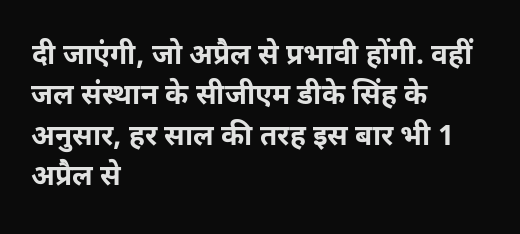दी जाएंगी, जो अप्रैल से प्रभावी होंगी. वहीं जल संस्थान के सीजीएम डीके सिंह के अनुसार, हर साल की तरह इस बार भी 1 अप्रैल से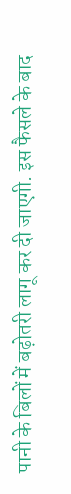पानी के बिलों में बढ़ोतरी लागू कर दी जाएगी. इस फैसले के बाद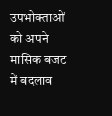उपभोक्ताओं को अपने मासिक बजट में बदलाव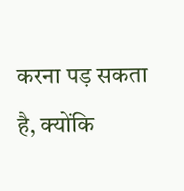करना पड़ सकता है, क्योंकि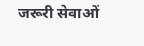जरूरी सेवाओं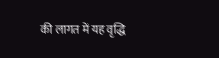की लागत में यह वृद्धि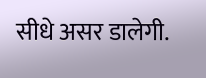सीधे असर डालेगी.